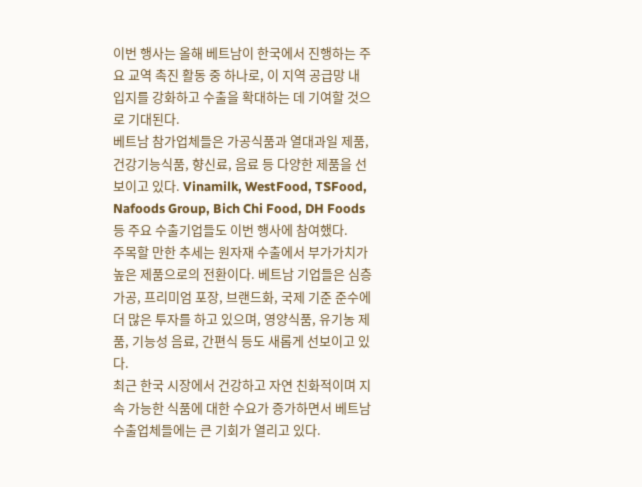이번 행사는 올해 베트남이 한국에서 진행하는 주요 교역 촉진 활동 중 하나로, 이 지역 공급망 내 입지를 강화하고 수출을 확대하는 데 기여할 것으로 기대된다.
베트남 참가업체들은 가공식품과 열대과일 제품, 건강기능식품, 향신료, 음료 등 다양한 제품을 선보이고 있다. Vinamilk, WestFood, TSFood, Nafoods Group, Bich Chi Food, DH Foods 등 주요 수출기업들도 이번 행사에 참여했다.
주목할 만한 추세는 원자재 수출에서 부가가치가 높은 제품으로의 전환이다. 베트남 기업들은 심층 가공, 프리미엄 포장, 브랜드화, 국제 기준 준수에 더 많은 투자를 하고 있으며, 영양식품, 유기농 제품, 기능성 음료, 간편식 등도 새롭게 선보이고 있다.
최근 한국 시장에서 건강하고 자연 친화적이며 지속 가능한 식품에 대한 수요가 증가하면서 베트남 수출업체들에는 큰 기회가 열리고 있다.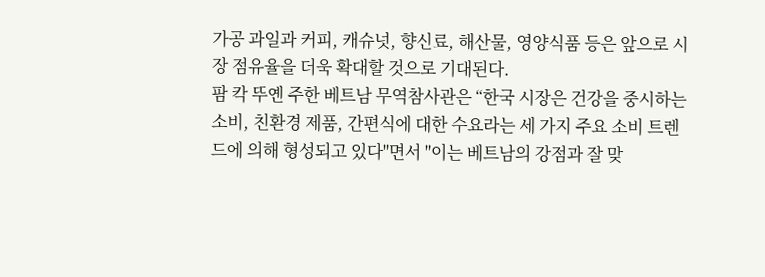가공 과일과 커피, 캐슈넛, 향신료, 해산물, 영양식품 등은 앞으로 시장 점유율을 더욱 확대할 것으로 기대된다.
팜 칵 뚜옌 주한 베트남 무역참사관은 “한국 시장은 건강을 중시하는 소비, 친환경 제품, 간편식에 대한 수요라는 세 가지 주요 소비 트렌드에 의해 형성되고 있다"면서 "이는 베트남의 강점과 잘 맞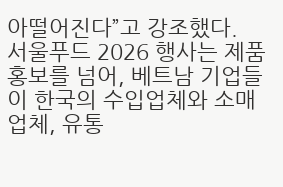아떨어진다”고 강조했다.
서울푸드 2026 행사는 제품 홍보를 넘어, 베트남 기업들이 한국의 수입업체와 소매업체, 유통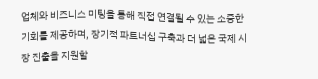업체와 비즈니스 미팅을 통해 직접 연결될 수 있는 소중한 기회를 제공하며, 장기적 파트너십 구축과 더 넓은 국제 시장 진출을 지원할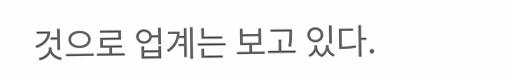것으로 업계는 보고 있다.